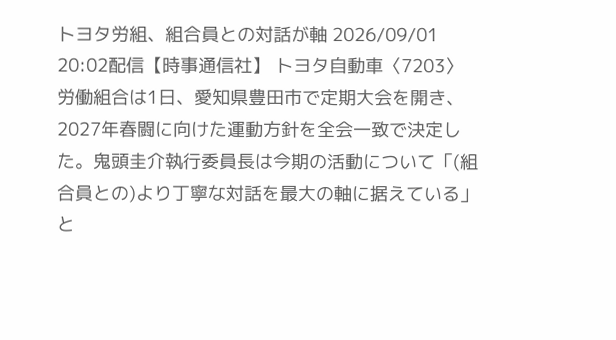トヨタ労組、組合員との対話が軸 2026/09/01 20:02配信【時事通信社】 トヨタ自動車〈7203〉労働組合は1日、愛知県豊田市で定期大会を開き、2027年春闘に向けた運動方針を全会一致で決定した。鬼頭圭介執行委員長は今期の活動について「(組合員との)より丁寧な対話を最大の軸に据えている」と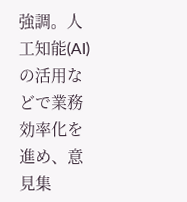強調。人工知能(AI)の活用などで業務効率化を進め、意見集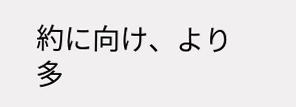約に向け、より多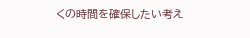くの時間を確保したい考え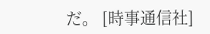だ。 [時事通信社]